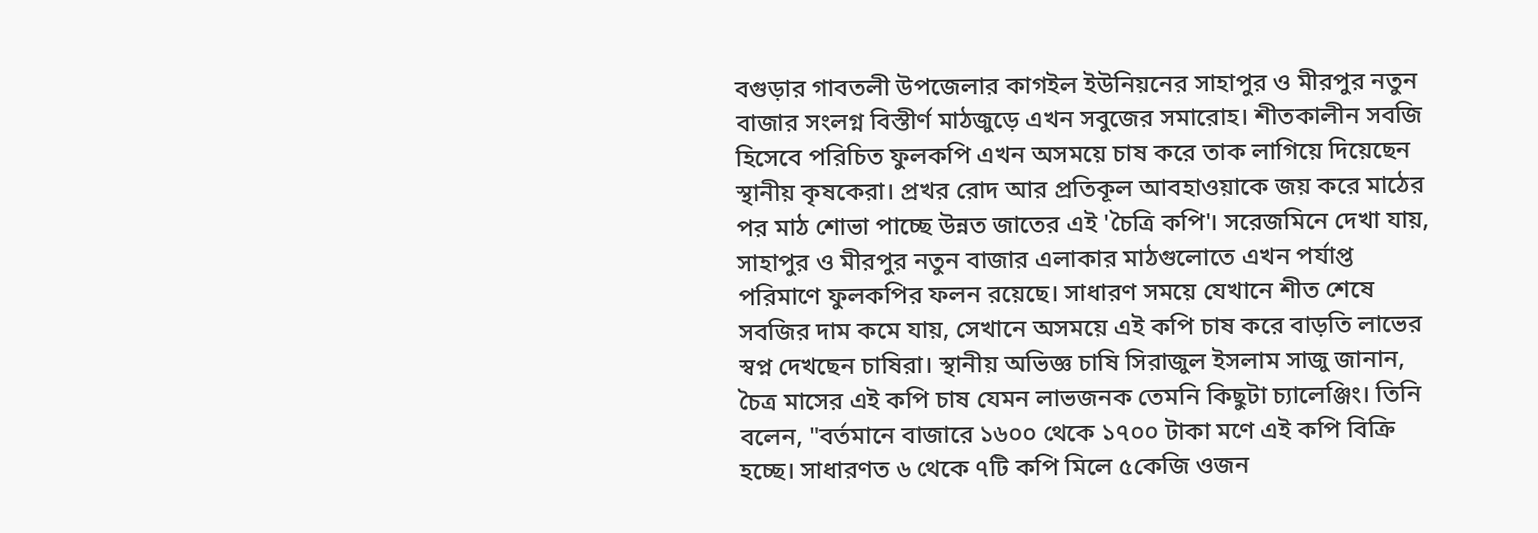বগুড়ার গাবতলী উপজেলার কাগইল ইউনিয়নের সাহাপুর ও মীরপুর নতুন বাজার সংলগ্ন বিস্তীর্ণ মাঠজুড়ে এখন সবুজের সমারোহ। শীতকালীন সবজি হিসেবে পরিচিত ফুলকপি এখন অসময়ে চাষ করে তাক লাগিয়ে দিয়েছেন স্থানীয় কৃষকেরা। প্রখর রোদ আর প্রতিকূল আবহাওয়াকে জয় করে মাঠের পর মাঠ শোভা পাচ্ছে উন্নত জাতের এই 'চৈত্রি কপি'। সরেজমিনে দেখা যায়, সাহাপুর ও মীরপুর নতুন বাজার এলাকার মাঠগুলোতে এখন পর্যাপ্ত পরিমাণে ফুলকপির ফলন রয়েছে। সাধারণ সময়ে যেখানে শীত শেষে সবজির দাম কমে যায়, সেখানে অসময়ে এই কপি চাষ করে বাড়তি লাভের স্বপ্ন দেখছেন চাষিরা। স্থানীয় অভিজ্ঞ চাষি সিরাজুল ইসলাম সাজু জানান, চৈত্র মাসের এই কপি চাষ যেমন লাভজনক তেমনি কিছুটা চ্যালেঞ্জিং। তিনি বলেন, "বর্তমানে বাজারে ১৬০০ থেকে ১৭০০ টাকা মণে এই কপি বিক্রি হচ্ছে। সাধারণত ৬ থেকে ৭টি কপি মিলে ৫কেজি ওজন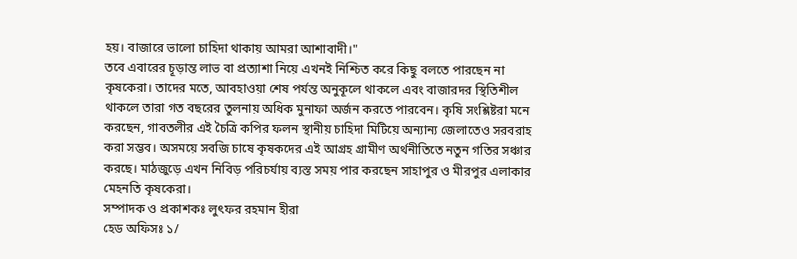হয়। বাজারে ভালো চাহিদা থাকায় আমরা আশাবাদী।"
তবে এবারের চূড়ান্ত লাভ বা প্রত্যাশা নিয়ে এখনই নিশ্চিত করে কিছু বলতে পারছেন না কৃষকেরা। তাদের মতে, আবহাওয়া শেষ পর্যন্ত অনুকূলে থাকলে এবং বাজারদর স্থিতিশীল থাকলে তারা গত বছরের তুলনায় অধিক মুনাফা অর্জন করতে পারবেন। কৃষি সংশ্লিষ্টরা মনে করছেন, গাবতলীর এই চৈত্রি কপির ফলন স্থানীয় চাহিদা মিটিয়ে অন্যান্য জেলাতেও সরবরাহ করা সম্ভব। অসময়ে সবজি চাষে কৃষকদের এই আগ্রহ গ্রামীণ অর্থনীতিতে নতুন গতির সঞ্চার করছে। মাঠজুড়ে এখন নিবিড় পরিচর্যায় ব্যস্ত সময় পার করছেন সাহাপুর ও মীরপুর এলাকার মেহনতি কৃষকেরা।
সম্পাদক ও প্রকাশকঃ লুৎফর রহমান হীরা
হেড অফিসঃ ১/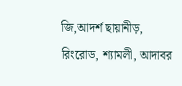জি,আদর্শ ছায়ানীড়, রিংরোড, শ্যামলী, আদাবর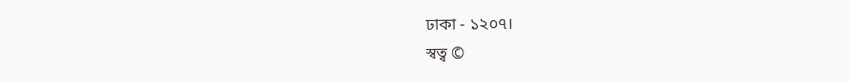ঢাকা - ১২০৭।
স্বত্ব ©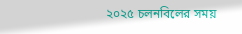২০২৫ চলনবিলের সময়